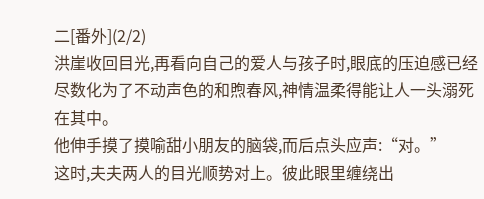二[番外](2/2)
洪崖收回目光,再看向自己的爱人与孩子时,眼底的压迫感已经尽数化为了不动声色的和煦春风,神情温柔得能让人一头溺死在其中。
他伸手摸了摸喻甜小朋友的脑袋,而后点头应声:“对。”
这时,夫夫两人的目光顺势对上。彼此眼里缠绕出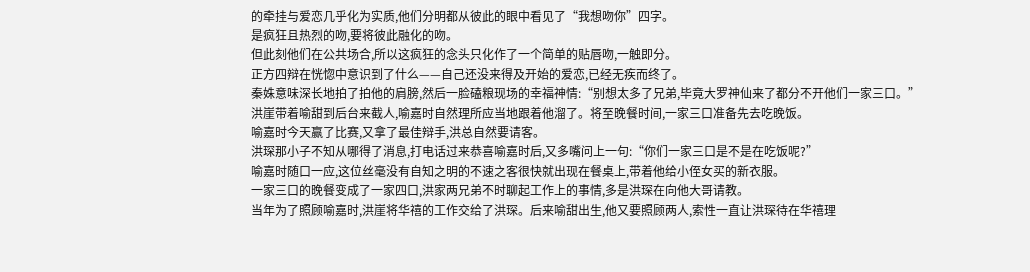的牵挂与爱恋几乎化为实质,他们分明都从彼此的眼中看见了“我想吻你”四字。
是疯狂且热烈的吻,要将彼此融化的吻。
但此刻他们在公共场合,所以这疯狂的念头只化作了一个简单的贴唇吻,一触即分。
正方四辩在恍惚中意识到了什么——自己还没来得及开始的爱恋,已经无疾而终了。
秦姝意味深长地拍了拍他的肩膀,然后一脸磕粮现场的幸福神情:“别想太多了兄弟,毕竟大罗神仙来了都分不开他们一家三口。”
洪崖带着喻甜到后台来截人,喻嘉时自然理所应当地跟着他溜了。将至晚餐时间,一家三口准备先去吃晚饭。
喻嘉时今天赢了比赛,又拿了最佳辩手,洪总自然要请客。
洪琛那小子不知从哪得了消息,打电话过来恭喜喻嘉时后,又多嘴问上一句:“你们一家三口是不是在吃饭呢?”
喻嘉时随口一应,这位丝毫没有自知之明的不速之客很快就出现在餐桌上,带着他给小侄女买的新衣服。
一家三口的晚餐变成了一家四口,洪家两兄弟不时聊起工作上的事情,多是洪琛在向他大哥请教。
当年为了照顾喻嘉时,洪崖将华禧的工作交给了洪琛。后来喻甜出生,他又要照顾两人,索性一直让洪琛待在华禧理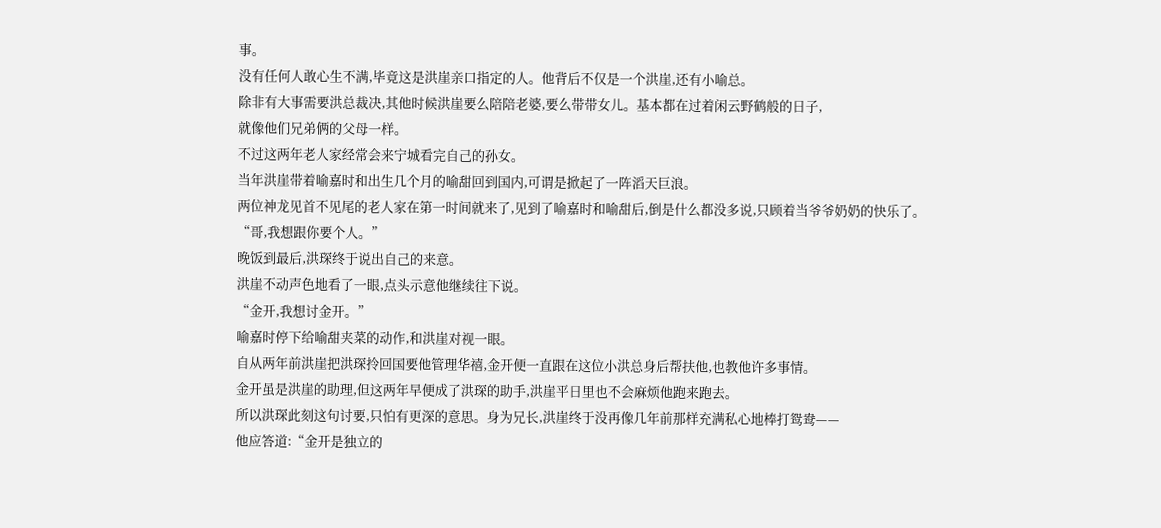事。
没有任何人敢心生不满,毕竟这是洪崖亲口指定的人。他背后不仅是一个洪崖,还有小喻总。
除非有大事需要洪总裁决,其他时候洪崖要么陪陪老婆,要么带带女儿。基本都在过着闲云野鹤般的日子,
就像他们兄弟俩的父母一样。
不过这两年老人家经常会来宁城看完自己的孙女。
当年洪崖带着喻嘉时和出生几个月的喻甜回到国内,可谓是掀起了一阵滔天巨浪。
两位神龙见首不见尾的老人家在第一时间就来了,见到了喻嘉时和喻甜后,倒是什么都没多说,只顾着当爷爷奶奶的快乐了。
“哥,我想跟你要个人。”
晚饭到最后,洪琛终于说出自己的来意。
洪崖不动声色地看了一眼,点头示意他继续往下说。
“金开,我想讨金开。”
喻嘉时停下给喻甜夹菜的动作,和洪崖对视一眼。
自从两年前洪崖把洪琛拎回国要他管理华禧,金开便一直跟在这位小洪总身后帮扶他,也教他许多事情。
金开虽是洪崖的助理,但这两年早便成了洪琛的助手,洪崖平日里也不会麻烦他跑来跑去。
所以洪琛此刻这句讨要,只怕有更深的意思。身为兄长,洪崖终于没再像几年前那样充满私心地棒打鸳鸯——
他应答道:“金开是独立的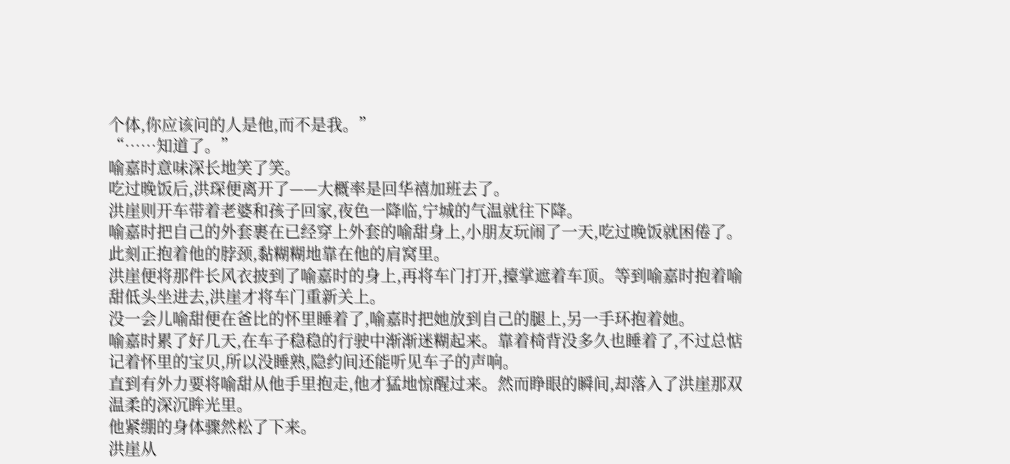个体,你应该问的人是他,而不是我。”
“……知道了。”
喻嘉时意味深长地笑了笑。
吃过晚饭后,洪琛便离开了——大概率是回华禧加班去了。
洪崖则开车带着老婆和孩子回家,夜色一降临,宁城的气温就往下降。
喻嘉时把自己的外套裹在已经穿上外套的喻甜身上,小朋友玩闹了一天,吃过晚饭就困倦了。此刻正抱着他的脖颈,黏糊糊地靠在他的肩窝里。
洪崖便将那件长风衣披到了喻嘉时的身上,再将车门打开,擡掌遮着车顶。等到喻嘉时抱着喻甜低头坐进去,洪崖才将车门重新关上。
没一会儿喻甜便在爸比的怀里睡着了,喻嘉时把她放到自己的腿上,另一手环抱着她。
喻嘉时累了好几天,在车子稳稳的行驶中渐渐迷糊起来。靠着椅背没多久也睡着了,不过总惦记着怀里的宝贝,所以没睡熟,隐约间还能听见车子的声响。
直到有外力要将喻甜从他手里抱走,他才猛地惊醒过来。然而睁眼的瞬间,却落入了洪崖那双温柔的深沉眸光里。
他紧绷的身体骤然松了下来。
洪崖从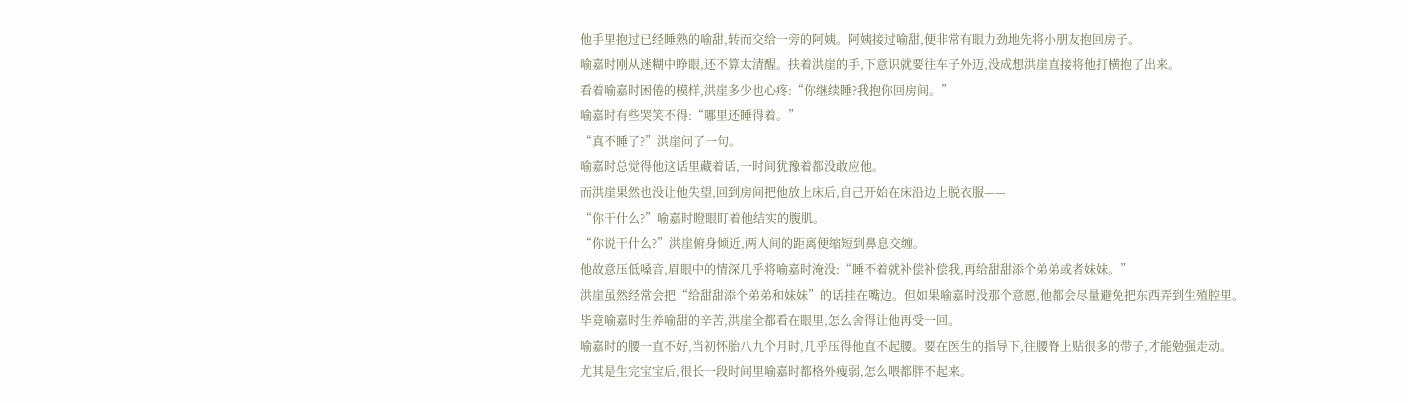他手里抱过已经睡熟的喻甜,转而交给一旁的阿姨。阿姨接过喻甜,便非常有眼力劲地先将小朋友抱回房子。
喻嘉时刚从迷糊中睁眼,还不算太清醒。扶着洪崖的手,下意识就要往车子外迈,没成想洪崖直接将他打横抱了出来。
看着喻嘉时困倦的模样,洪崖多少也心疼:“你继续睡?我抱你回房间。”
喻嘉时有些哭笑不得:“哪里还睡得着。”
“真不睡了?”洪崖问了一句。
喻嘉时总觉得他这话里藏着话,一时间犹豫着都没敢应他。
而洪崖果然也没让他失望,回到房间把他放上床后,自己开始在床沿边上脱衣服——
“你干什么?”喻嘉时瞪眼盯着他结实的腹肌。
“你说干什么?”洪崖俯身倾近,两人间的距离便缩短到鼻息交缠。
他故意压低嗓音,眉眼中的情深几乎将喻嘉时淹没:“睡不着就补偿补偿我,再给甜甜添个弟弟或者妹妹。”
洪崖虽然经常会把“给甜甜添个弟弟和妹妹”的话挂在嘴边。但如果喻嘉时没那个意愿,他都会尽量避免把东西弄到生殖腔里。
毕竟喻嘉时生养喻甜的辛苦,洪崖全都看在眼里,怎么舍得让他再受一回。
喻嘉时的腰一直不好,当初怀胎八九个月时,几乎压得他直不起腰。要在医生的指导下,往腰脊上贴很多的带子,才能勉强走动。
尤其是生完宝宝后,很长一段时间里喻嘉时都格外瘦弱,怎么喂都胖不起来。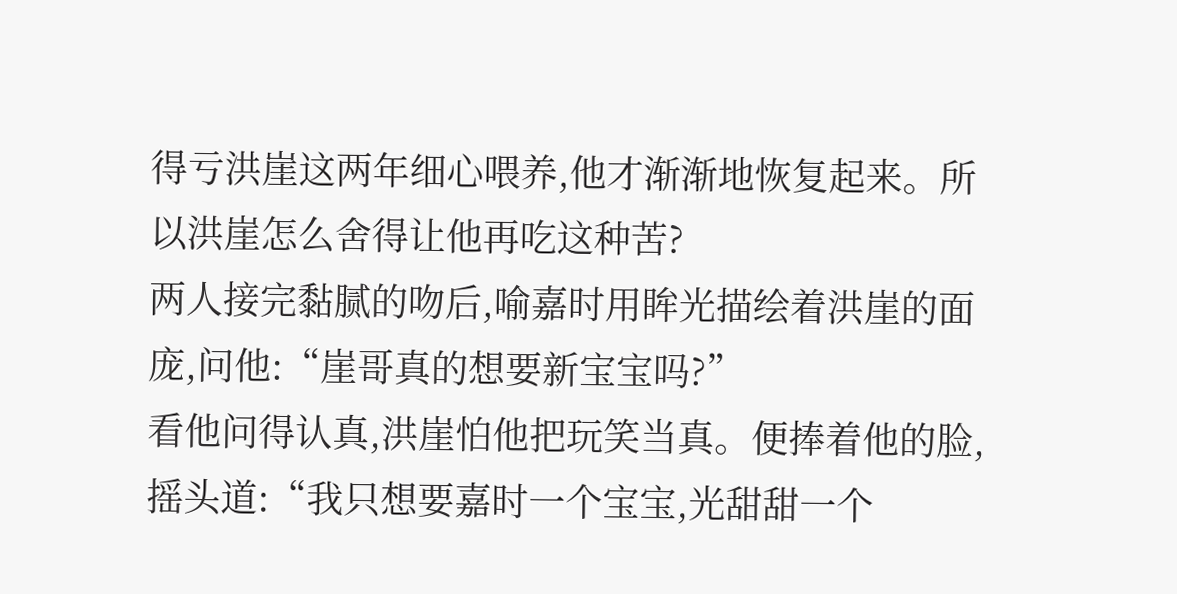得亏洪崖这两年细心喂养,他才渐渐地恢复起来。所以洪崖怎么舍得让他再吃这种苦?
两人接完黏腻的吻后,喻嘉时用眸光描绘着洪崖的面庞,问他:“崖哥真的想要新宝宝吗?”
看他问得认真,洪崖怕他把玩笑当真。便捧着他的脸,摇头道:“我只想要嘉时一个宝宝,光甜甜一个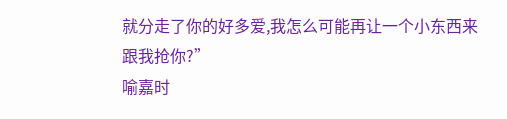就分走了你的好多爱,我怎么可能再让一个小东西来跟我抢你?”
喻嘉时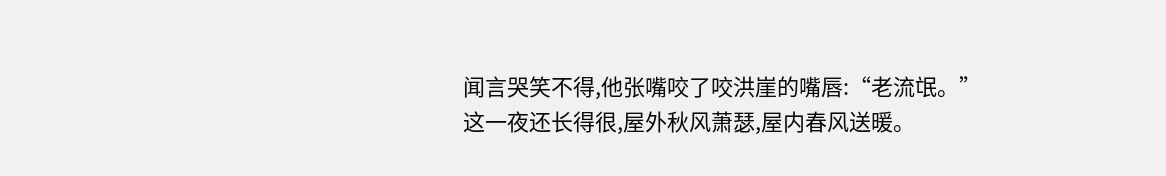闻言哭笑不得,他张嘴咬了咬洪崖的嘴唇:“老流氓。”
这一夜还长得很,屋外秋风萧瑟,屋内春风送暖。